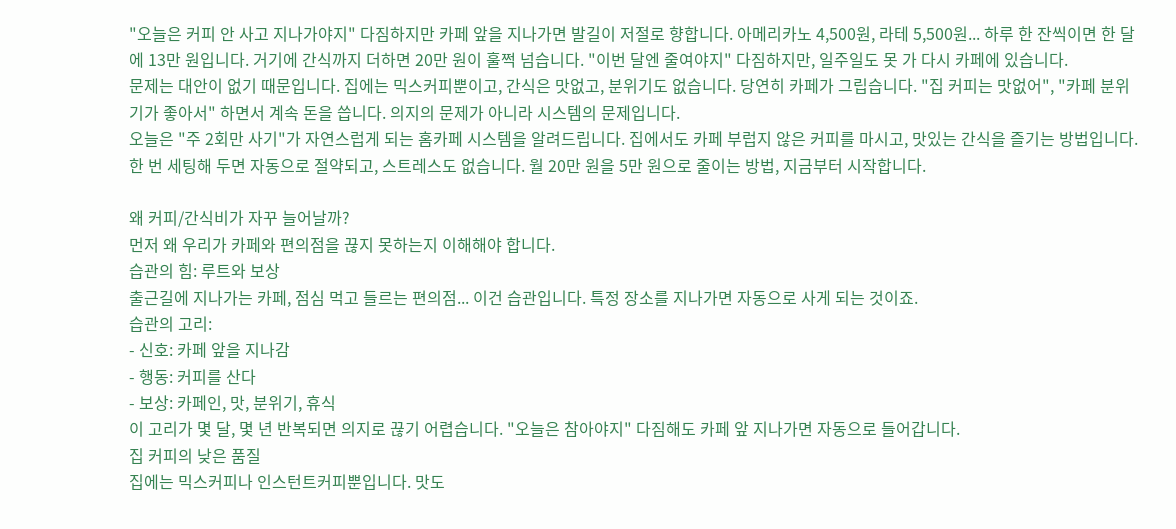"오늘은 커피 안 사고 지나가야지" 다짐하지만 카페 앞을 지나가면 발길이 저절로 향합니다. 아메리카노 4,500원, 라테 5,500원... 하루 한 잔씩이면 한 달에 13만 원입니다. 거기에 간식까지 더하면 20만 원이 훌쩍 넘습니다. "이번 달엔 줄여야지" 다짐하지만, 일주일도 못 가 다시 카페에 있습니다.
문제는 대안이 없기 때문입니다. 집에는 믹스커피뿐이고, 간식은 맛없고, 분위기도 없습니다. 당연히 카페가 그립습니다. "집 커피는 맛없어", "카페 분위기가 좋아서" 하면서 계속 돈을 씁니다. 의지의 문제가 아니라 시스템의 문제입니다.
오늘은 "주 2회만 사기"가 자연스럽게 되는 홈카페 시스템을 알려드립니다. 집에서도 카페 부럽지 않은 커피를 마시고, 맛있는 간식을 즐기는 방법입니다. 한 번 세팅해 두면 자동으로 절약되고, 스트레스도 없습니다. 월 20만 원을 5만 원으로 줄이는 방법, 지금부터 시작합니다.

왜 커피/간식비가 자꾸 늘어날까?
먼저 왜 우리가 카페와 편의점을 끊지 못하는지 이해해야 합니다.
습관의 힘: 루트와 보상
출근길에 지나가는 카페, 점심 먹고 들르는 편의점... 이건 습관입니다. 특정 장소를 지나가면 자동으로 사게 되는 것이죠.
습관의 고리:
- 신호: 카페 앞을 지나감
- 행동: 커피를 산다
- 보상: 카페인, 맛, 분위기, 휴식
이 고리가 몇 달, 몇 년 반복되면 의지로 끊기 어렵습니다. "오늘은 참아야지" 다짐해도 카페 앞 지나가면 자동으로 들어갑니다.
집 커피의 낮은 품질
집에는 믹스커피나 인스턴트커피뿐입니다. 맛도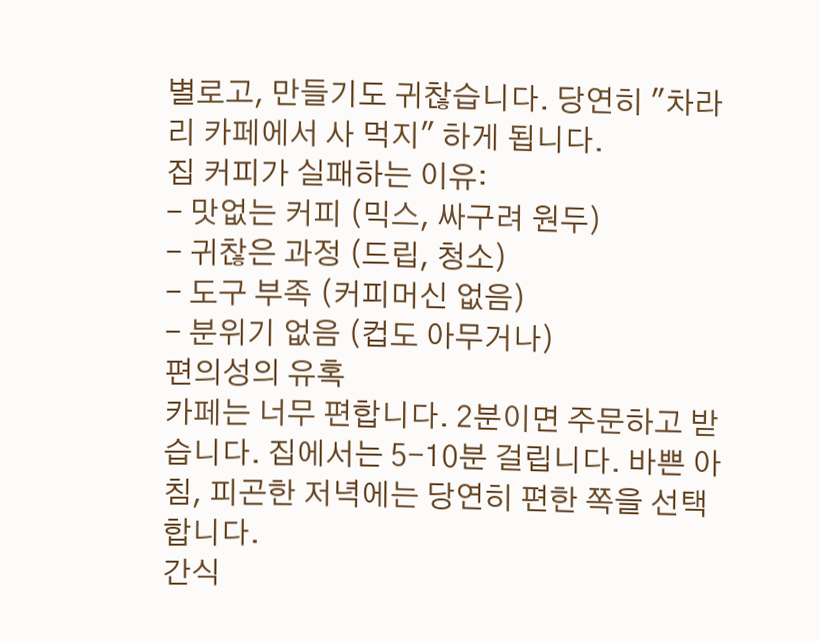별로고, 만들기도 귀찮습니다. 당연히 "차라리 카페에서 사 먹지" 하게 됩니다.
집 커피가 실패하는 이유:
- 맛없는 커피 (믹스, 싸구려 원두)
- 귀찮은 과정 (드립, 청소)
- 도구 부족 (커피머신 없음)
- 분위기 없음 (컵도 아무거나)
편의성의 유혹
카페는 너무 편합니다. 2분이면 주문하고 받습니다. 집에서는 5-10분 걸립니다. 바쁜 아침, 피곤한 저녁에는 당연히 편한 쪽을 선택합니다.
간식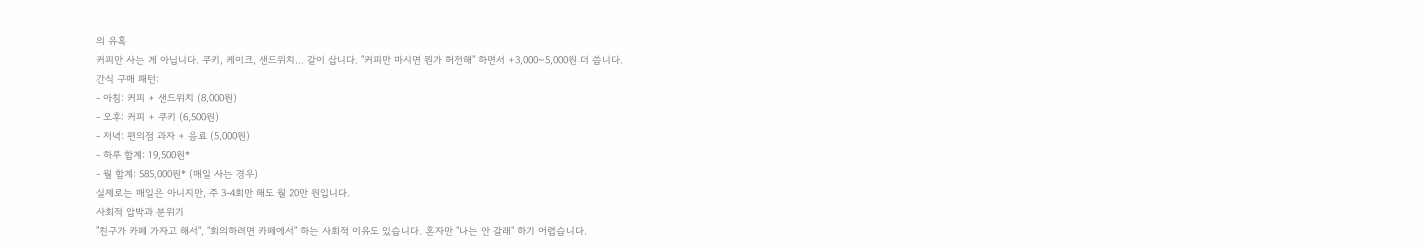의 유혹
커피만 사는 게 아닙니다. 쿠키, 케이크, 샌드위치... 같이 삽니다. "커피만 마시면 뭔가 허전해" 하면서 +3,000~5,000원 더 씁니다.
간식 구매 패턴:
- 아침: 커피 + 샌드위치 (8,000원)
- 오후: 커피 + 쿠키 (6,500원)
- 저녁: 편의점 과자 + 음료 (5,000원)
- 하루 합계: 19,500원*
- 월 합계: 585,000원* (매일 사는 경우)
실제로는 매일은 아니지만, 주 3-4회만 해도 월 20만 원입니다.
사회적 압박과 분위기
"친구가 카페 가자고 해서", "회의하려면 카페에서" 하는 사회적 이유도 있습니다. 혼자만 "나는 안 갈래" 하기 어렵습니다.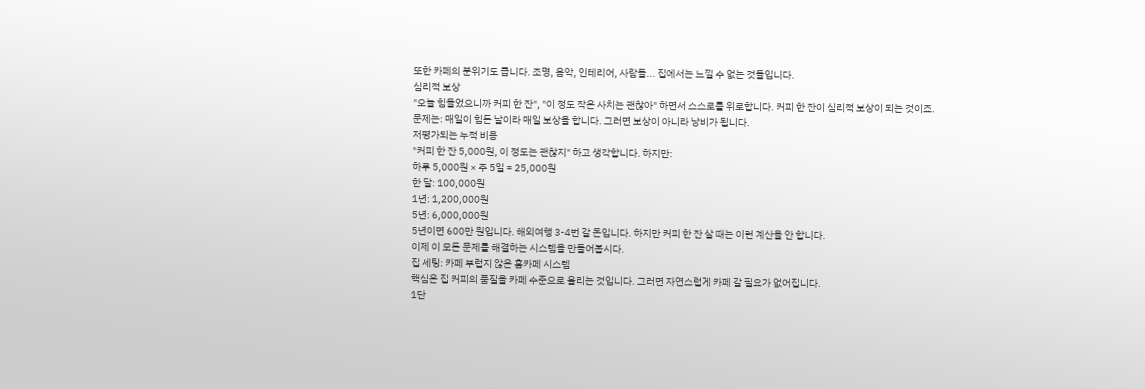또한 카페의 분위기도 큽니다. 조명, 음악, 인테리어, 사람들... 집에서는 느낄 수 없는 것들입니다.
심리적 보상
"오늘 힘들었으니까 커피 한 잔", "이 정도 작은 사치는 괜찮아" 하면서 스스로를 위로합니다. 커피 한 잔이 심리적 보상이 되는 것이죠.
문제는: 매일이 힘든 날이라 매일 보상을 합니다. 그러면 보상이 아니라 낭비가 됩니다.
저평가되는 누적 비용
"커피 한 잔 5,000원, 이 정도는 괜찮지" 하고 생각합니다. 하지만:
하루 5,000원 × 주 5일 = 25,000원
한 달: 100,000원
1년: 1,200,000원
5년: 6,000,000원
5년이면 600만 원입니다. 해외여행 3-4번 갈 돈입니다. 하지만 커피 한 잔 살 때는 이런 계산을 안 합니다.
이제 이 모든 문제를 해결하는 시스템을 만들어봅시다.
집 세팅: 카페 부럽지 않은 홈카페 시스템
핵심은 집 커피의 품질을 카페 수준으로 올리는 것입니다. 그러면 자연스럽게 카페 갈 필요가 없어집니다.
1단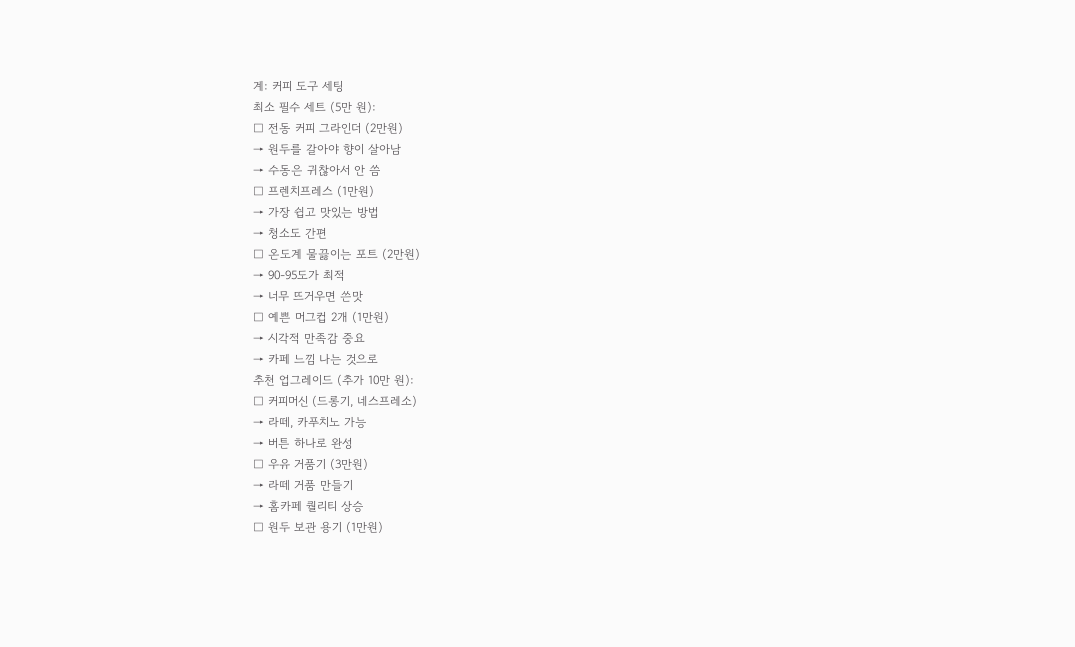계: 커피 도구 세팅
최소 필수 세트 (5만 원):
□ 전동 커피 그라인더 (2만원)
→ 원두를 갈아야 향이 살아남
→ 수동은 귀찮아서 안 씀
□ 프렌치프레스 (1만원)
→ 가장 쉽고 맛있는 방법
→ 청소도 간편
□ 온도계 물끓이는 포트 (2만원)
→ 90-95도가 최적
→ 너무 뜨거우면 쓴맛
□ 예쁜 머그컵 2개 (1만원)
→ 시각적 만족감 중요
→ 카페 느낌 나는 것으로
추천 업그레이드 (추가 10만 원):
□ 커피머신 (드롱기, 네스프레소)
→ 라떼, 카푸치노 가능
→ 버튼 하나로 완성
□ 우유 거품기 (3만원)
→ 라떼 거품 만들기
→ 홈카페 퀄리티 상승
□ 원두 보관 용기 (1만원)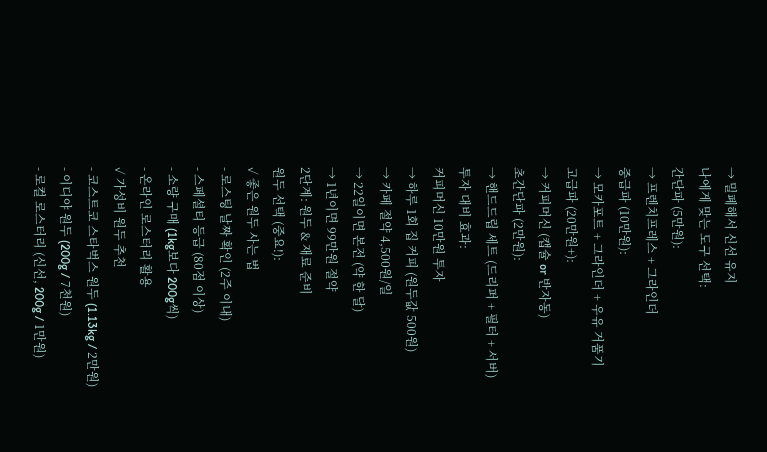→ 밀폐해서 신선 유지
나에게 맞는 도구 선택:
간단파 (5만원):
→ 프렌치프레스 + 그라인더
중급파 (10만원):
→ 모카포트 + 그라인더 + 우유 거품기
고급파 (20만원+):
→ 커피머신 (캡슐 or 반자동)
초간단파 (2만원):
→ 핸드드립 세트 (드리퍼 + 필터 + 서버)
투자 대비 효과:
커피머신 10만원 투자
→ 하루 1회 집 커피 (원두값 500원)
→ 카페 절약 4,500원/일
→ 22일이면 본전 (약 한 달)
→ 1년이면 99만원 절약
2단계: 원두 & 재료 준비
원두 선택 (중요!):
✓ 좋은 원두 사는 법
- 로스팅 날짜 확인 (2주 이내)
- 스페셜티 등급 (80점 이상)
- 소량 구매 (1kg보다 200g씩)
- 온라인 로스터리 활용
✓ 가성비 원두 추천
- 코스트코 스타벅스 원두 (1.13kg / 2만원)
- 이디야 원두 (200g / 7천원)
- 로컬 로스터리 (신선, 200g / 1만원)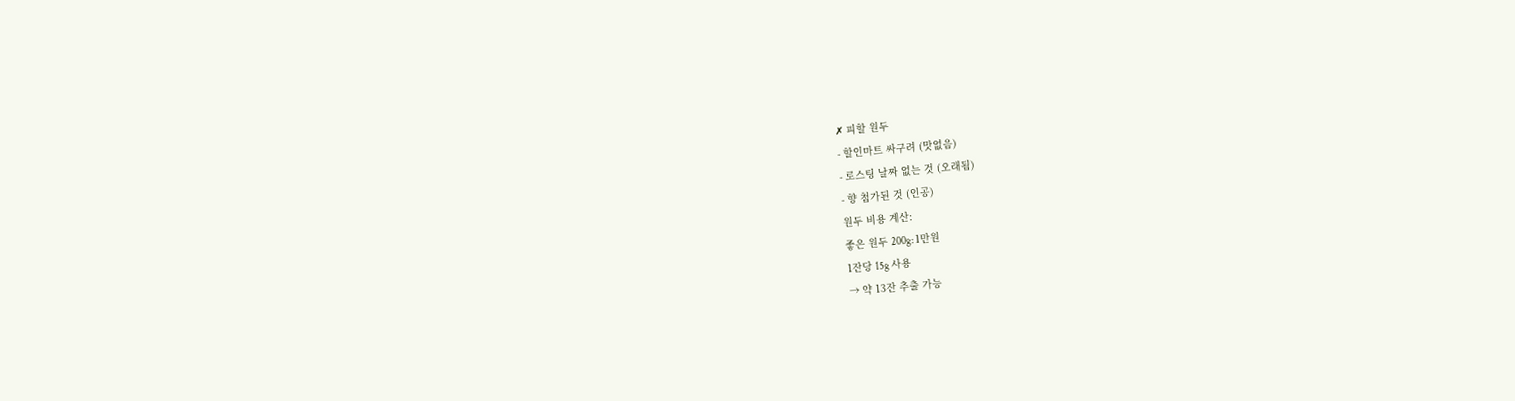✗ 피할 원두
- 할인마트 싸구려 (맛없음)
- 로스팅 날짜 없는 것 (오래됨)
- 향 첨가된 것 (인공)
원두 비용 계산:
좋은 원두 200g: 1만원
1잔당 15g 사용
→ 약 13잔 추출 가능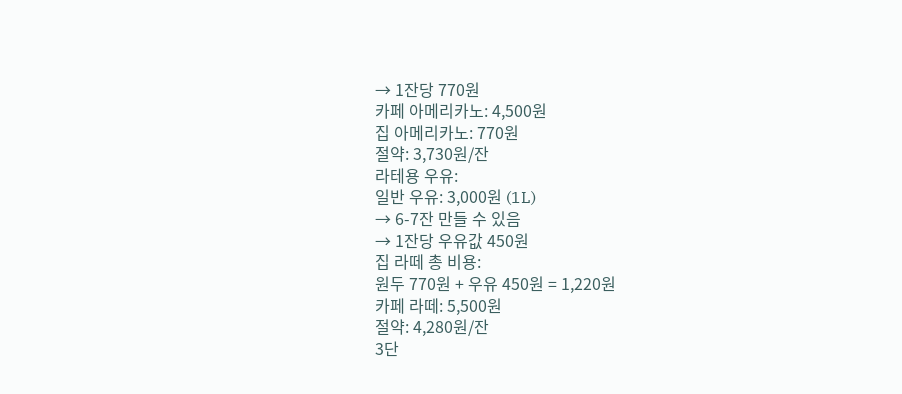→ 1잔당 770원
카페 아메리카노: 4,500원
집 아메리카노: 770원
절약: 3,730원/잔
라테용 우유:
일반 우유: 3,000원 (1L)
→ 6-7잔 만들 수 있음
→ 1잔당 우유값 450원
집 라떼 총 비용:
원두 770원 + 우유 450원 = 1,220원
카페 라떼: 5,500원
절약: 4,280원/잔
3단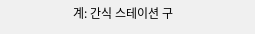계: 간식 스테이션 구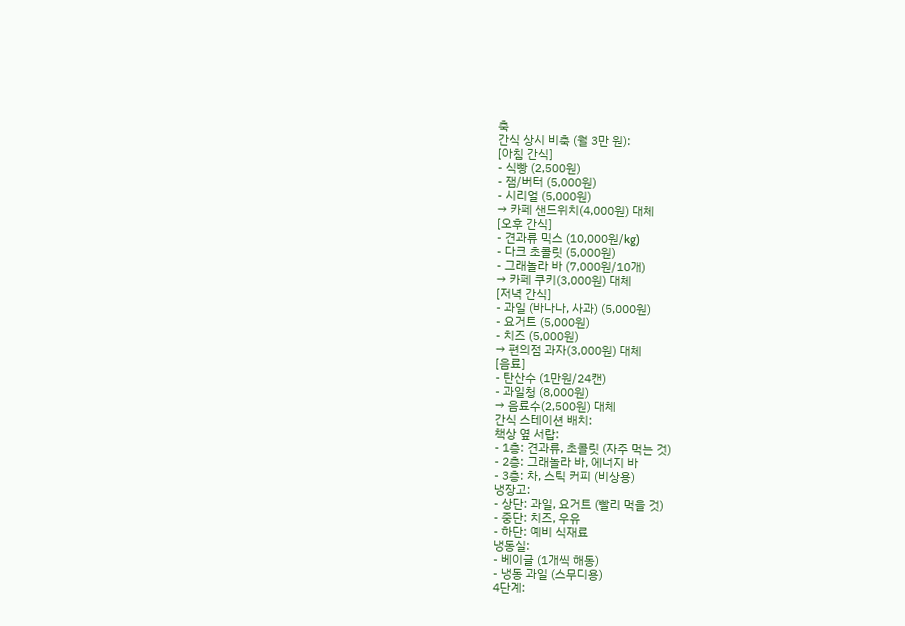축
간식 상시 비축 (월 3만 원):
[아침 간식]
- 식빵 (2,500원)
- 잼/버터 (5,000원)
- 시리얼 (5,000원)
→ 카페 샌드위치(4,000원) 대체
[오후 간식]
- 견과류 믹스 (10,000원/kg)
- 다크 초콜릿 (5,000원)
- 그래놀라 바 (7,000원/10개)
→ 카페 쿠키(3,000원) 대체
[저녁 간식]
- 과일 (바나나, 사과) (5,000원)
- 요거트 (5,000원)
- 치즈 (5,000원)
→ 편의점 과자(3,000원) 대체
[음료]
- 탄산수 (1만원/24캔)
- 과일청 (8,000원)
→ 음료수(2,500원) 대체
간식 스테이션 배치:
책상 옆 서랍:
- 1층: 견과류, 초콜릿 (자주 먹는 것)
- 2층: 그래놀라 바, 에너지 바
- 3층: 차, 스틱 커피 (비상용)
냉장고:
- 상단: 과일, 요거트 (빨리 먹을 것)
- 중단: 치즈, 우유
- 하단: 예비 식재료
냉동실:
- 베이글 (1개씩 해동)
- 냉동 과일 (스무디용)
4단계: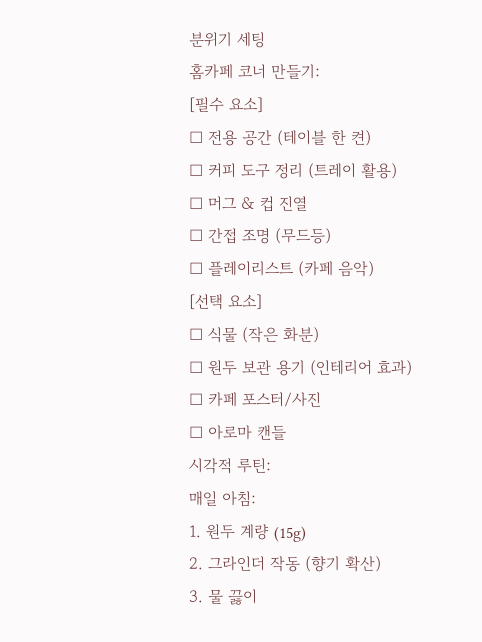분위기 세팅
홈카페 코너 만들기:
[필수 요소]
□ 전용 공간 (테이블 한 켠)
□ 커피 도구 정리 (트레이 활용)
□ 머그 & 컵 진열
□ 간접 조명 (무드등)
□ 플레이리스트 (카페 음악)
[선택 요소]
□ 식물 (작은 화분)
□ 원두 보관 용기 (인테리어 효과)
□ 카페 포스터/사진
□ 아로마 캔들
시각적 루틴:
매일 아침:
1. 원두 계량 (15g)
2. 그라인더 작동 (향기 확산)
3. 물 끓이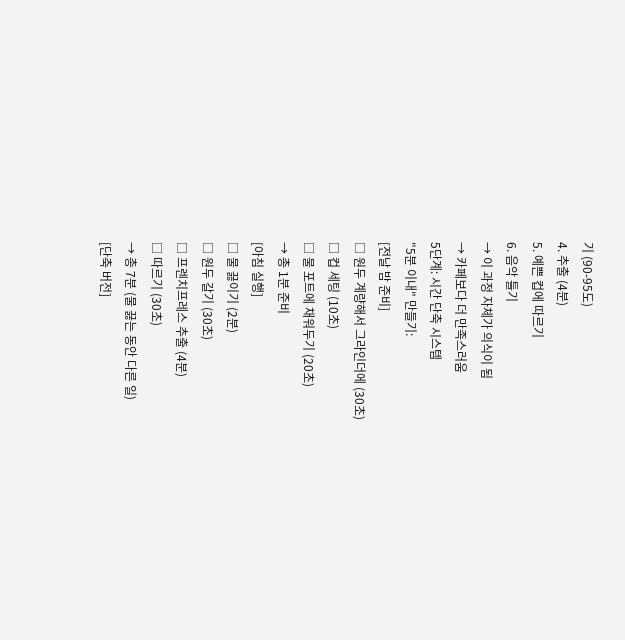기 (90-95도)
4. 추출 (4분)
5. 예쁜 컵에 따르기
6. 음악 틀기
→ 이 과정 자체가 의식이 됨
→ 카페보다 더 만족스러움
5단계: 시간 단축 시스템
"5분 이내" 만들기:
[전날 밤 준비]
□ 원두 계량해서 그라인더에 (30초)
□ 컵 세팅 (10초)
□ 물 포트에 채워두기 (20초)
→ 총 1분 준비
[아침 실행]
□ 물 끓이기 (2분)
□ 원두 갈기 (30초)
□ 프렌치프레스 추출 (4분)
□ 따르기 (30초)
→ 총 7분 (물 끓는 동안 다른 일)
[단축 버전]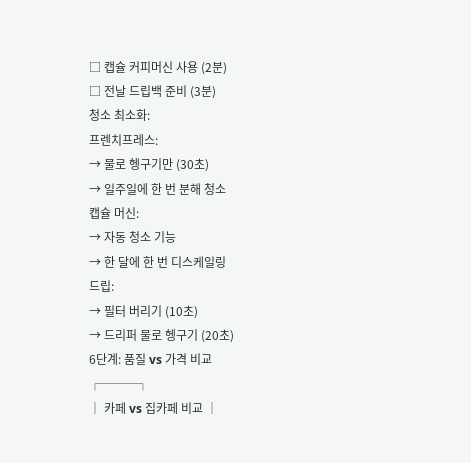□ 캡슐 커피머신 사용 (2분)
□ 전날 드립백 준비 (3분)
청소 최소화:
프렌치프레스:
→ 물로 헹구기만 (30초)
→ 일주일에 한 번 분해 청소
캡슐 머신:
→ 자동 청소 기능
→ 한 달에 한 번 디스케일링
드립:
→ 필터 버리기 (10초)
→ 드리퍼 물로 헹구기 (20초)
6단계: 품질 vs 가격 비교
┌───┐
│ 카페 vs 집카페 비교 │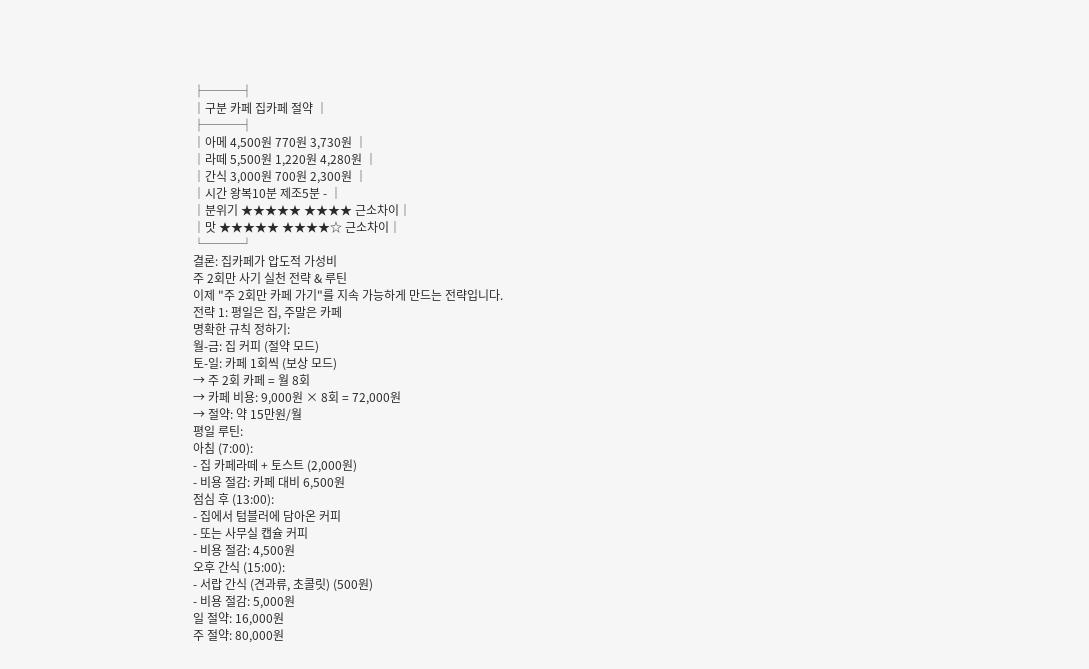├───┤
│구분 카페 집카페 절약 │
├───┤
│아메 4,500원 770원 3,730원 │
│라떼 5,500원 1,220원 4,280원 │
│간식 3,000원 700원 2,300원 │
│시간 왕복10분 제조5분 - │
│분위기 ★★★★★ ★★★★ 근소차이│
│맛 ★★★★★ ★★★★☆ 근소차이│
└───┘
결론: 집카페가 압도적 가성비
주 2회만 사기 실천 전략 & 루틴
이제 "주 2회만 카페 가기"를 지속 가능하게 만드는 전략입니다.
전략 1: 평일은 집, 주말은 카페
명확한 규칙 정하기:
월-금: 집 커피 (절약 모드)
토-일: 카페 1회씩 (보상 모드)
→ 주 2회 카페 = 월 8회
→ 카페 비용: 9,000원 × 8회 = 72,000원
→ 절약: 약 15만원/월
평일 루틴:
아침 (7:00):
- 집 카페라떼 + 토스트 (2,000원)
- 비용 절감: 카페 대비 6,500원
점심 후 (13:00):
- 집에서 텀블러에 담아온 커피
- 또는 사무실 캡슐 커피
- 비용 절감: 4,500원
오후 간식 (15:00):
- 서랍 간식 (견과류, 초콜릿) (500원)
- 비용 절감: 5,000원
일 절약: 16,000원
주 절약: 80,000원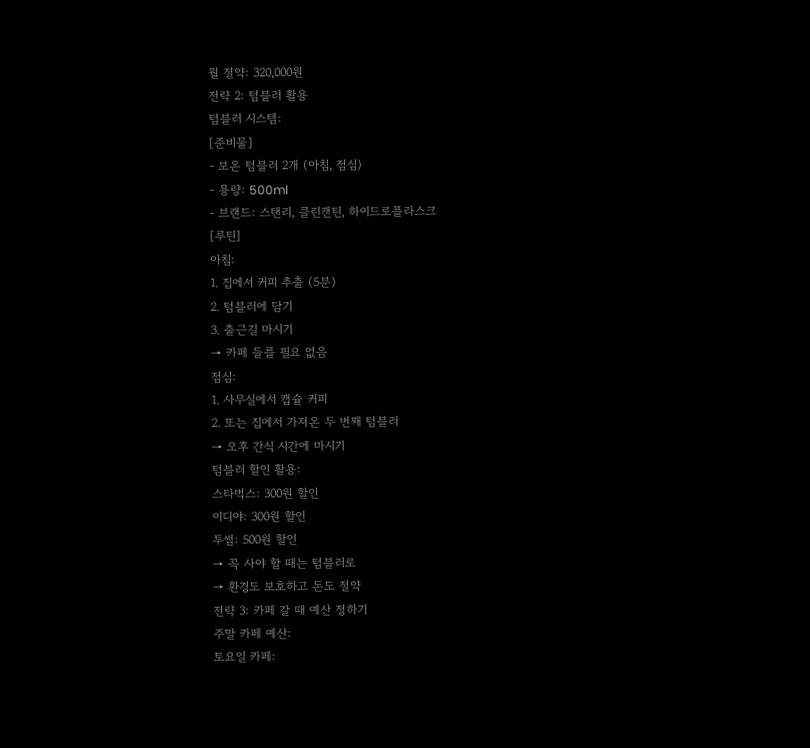월 절약: 320,000원
전략 2: 텀블러 활용
텀블러 시스템:
[준비물]
- 보온 텀블러 2개 (아침, 점심)
- 용량: 500ml
- 브랜드: 스탠리, 클린캔틴, 하이드로플라스크
[루틴]
아침:
1. 집에서 커피 추출 (5분)
2. 텀블러에 담기
3. 출근길 마시기
→ 카페 들를 필요 없음
점심:
1. 사무실에서 캡슐 커피
2. 또는 집에서 가져온 두 번째 텀블러
→ 오후 간식 시간에 마시기
텀블러 할인 활용:
스타벅스: 300원 할인
이디야: 300원 할인
투썸: 500원 할인
→ 꼭 사야 할 때는 텀블러로
→ 환경도 보호하고 돈도 절약
전략 3: 카페 갈 때 예산 정하기
주말 카페 예산:
토요일 카페: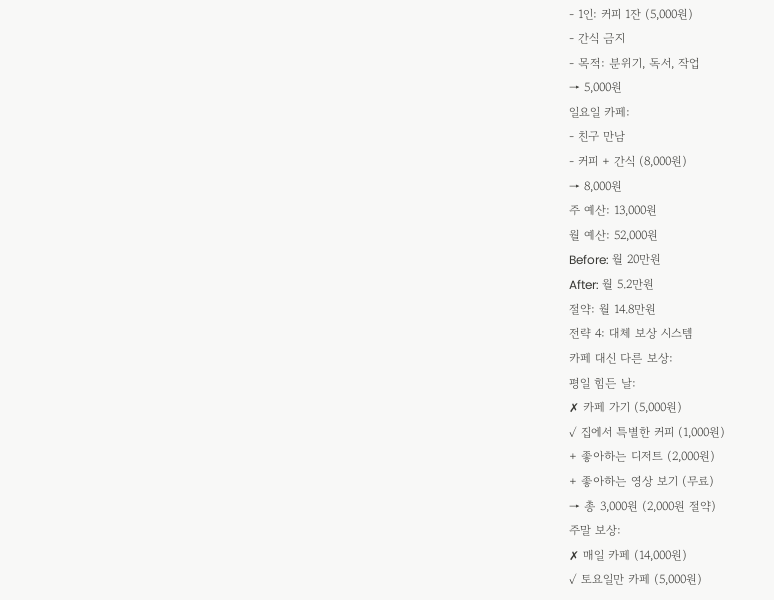- 1인: 커피 1잔 (5,000원)
- 간식 금지
- 목적: 분위기, 독서, 작업
→ 5,000원
일요일 카페:
- 친구 만남
- 커피 + 간식 (8,000원)
→ 8,000원
주 예산: 13,000원
월 예산: 52,000원
Before: 월 20만원
After: 월 5.2만원
절약: 월 14.8만원
전략 4: 대체 보상 시스템
카페 대신 다른 보상:
평일 힘든 날:
✗ 카페 가기 (5,000원)
✓ 집에서 특별한 커피 (1,000원)
+ 좋아하는 디저트 (2,000원)
+ 좋아하는 영상 보기 (무료)
→ 총 3,000원 (2,000원 절약)
주말 보상:
✗ 매일 카페 (14,000원)
✓ 토요일만 카페 (5,000원)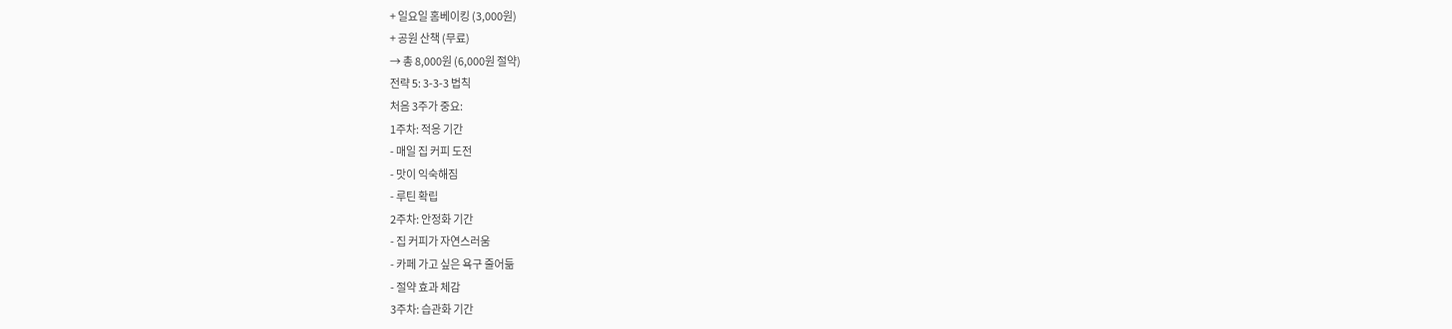+ 일요일 홈베이킹 (3,000원)
+ 공원 산책 (무료)
→ 총 8,000원 (6,000원 절약)
전략 5: 3-3-3 법칙
처음 3주가 중요:
1주차: 적응 기간
- 매일 집 커피 도전
- 맛이 익숙해짐
- 루틴 확립
2주차: 안정화 기간
- 집 커피가 자연스러움
- 카페 가고 싶은 욕구 줄어듦
- 절약 효과 체감
3주차: 습관화 기간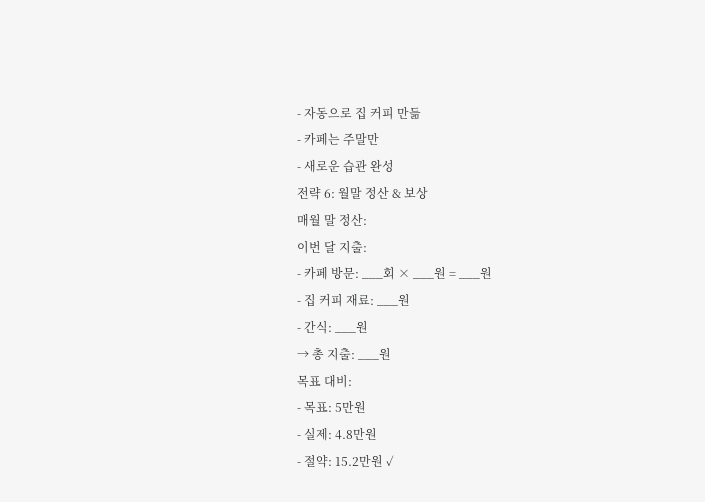- 자동으로 집 커피 만듦
- 카페는 주말만
- 새로운 습관 완성
전략 6: 월말 정산 & 보상
매월 말 정산:
이번 달 지출:
- 카페 방문: ___회 × ___원 = ___원
- 집 커피 재료: ___원
- 간식: ___원
→ 총 지출: ___원
목표 대비:
- 목표: 5만원
- 실제: 4.8만원
- 절약: 15.2만원 ✓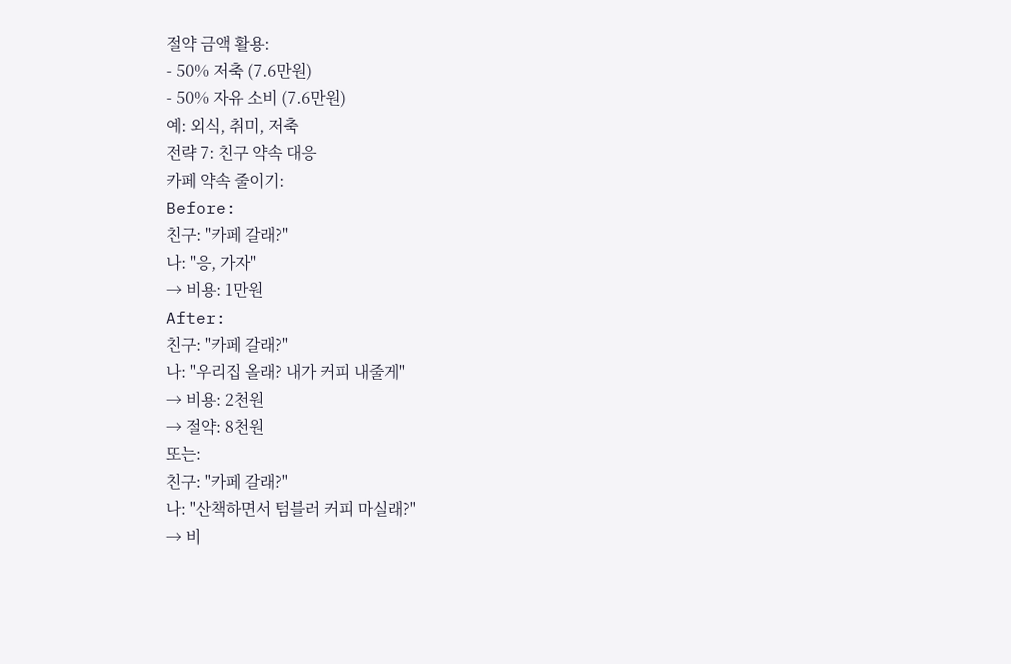절약 금액 활용:
- 50% 저축 (7.6만원)
- 50% 자유 소비 (7.6만원)
예: 외식, 취미, 저축
전략 7: 친구 약속 대응
카페 약속 줄이기:
Before:
친구: "카페 갈래?"
나: "응, 가자"
→ 비용: 1만원
After:
친구: "카페 갈래?"
나: "우리집 올래? 내가 커피 내줄게"
→ 비용: 2천원
→ 절약: 8천원
또는:
친구: "카페 갈래?"
나: "산책하면서 텀블러 커피 마실래?"
→ 비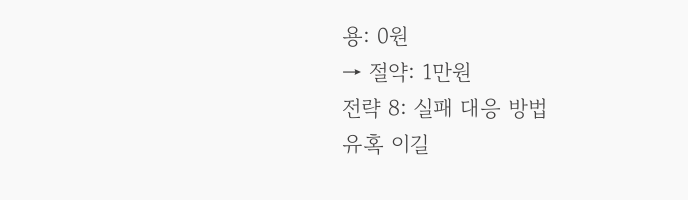용: 0원
→ 절약: 1만원
전략 8: 실패 대응 방법
유혹 이길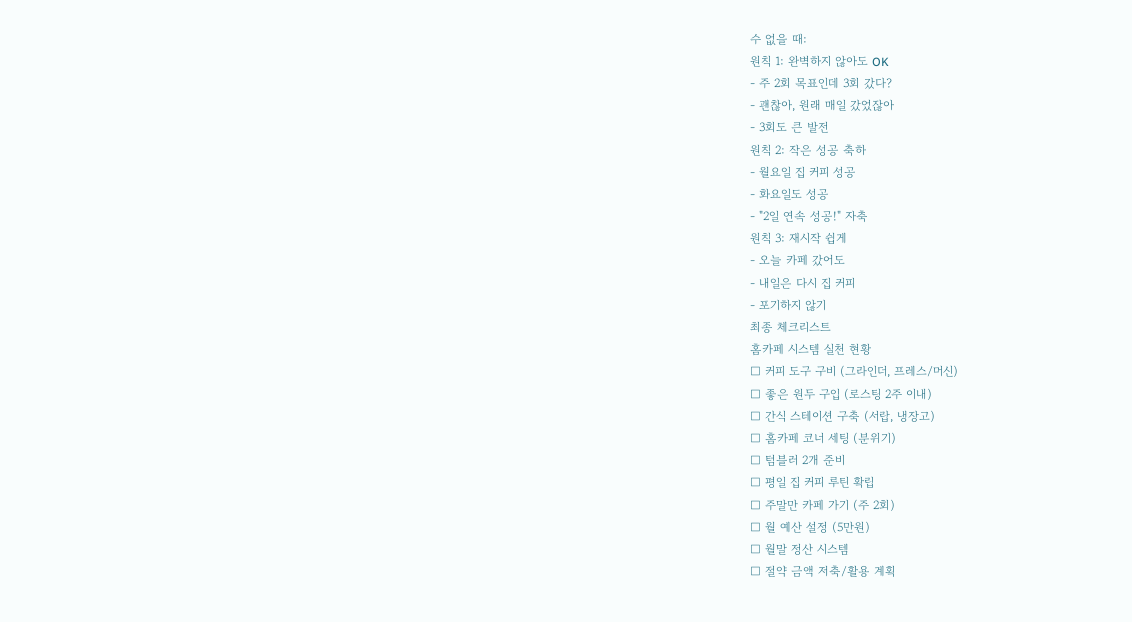수 없을 때:
원칙 1: 완벽하지 않아도 OK
- 주 2회 목표인데 3회 갔다?
- 괜찮아, 원래 매일 갔었잖아
- 3회도 큰 발전
원칙 2: 작은 성공 축하
- 월요일 집 커피 성공
- 화요일도 성공
- "2일 연속 성공!" 자축
원칙 3: 재시작 쉽게
- 오늘 카페 갔어도
- 내일은 다시 집 커피
- 포기하지 않기
최종 체크리스트
홈카페 시스템 실천 현황
□ 커피 도구 구비 (그라인더, 프레스/머신)
□ 좋은 원두 구입 (로스팅 2주 이내)
□ 간식 스테이션 구축 (서랍, 냉장고)
□ 홈카페 코너 세팅 (분위기)
□ 텀블러 2개 준비
□ 평일 집 커피 루틴 확립
□ 주말만 카페 가기 (주 2회)
□ 월 예산 설정 (5만원)
□ 월말 정산 시스템
□ 절약 금액 저축/활용 계획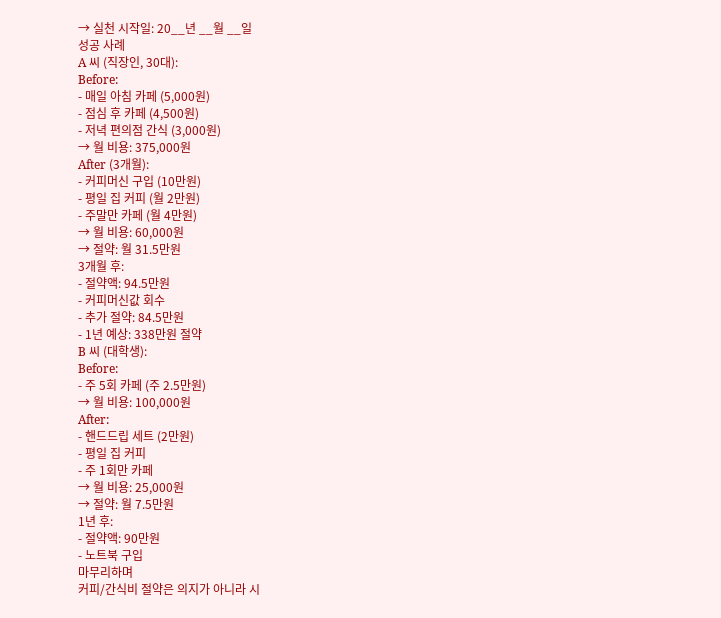→ 실천 시작일: 20__년 __월 __일
성공 사례
A 씨 (직장인, 30대):
Before:
- 매일 아침 카페 (5,000원)
- 점심 후 카페 (4,500원)
- 저녁 편의점 간식 (3,000원)
→ 월 비용: 375,000원
After (3개월):
- 커피머신 구입 (10만원)
- 평일 집 커피 (월 2만원)
- 주말만 카페 (월 4만원)
→ 월 비용: 60,000원
→ 절약: 월 31.5만원
3개월 후:
- 절약액: 94.5만원
- 커피머신값 회수
- 추가 절약: 84.5만원
- 1년 예상: 338만원 절약
B 씨 (대학생):
Before:
- 주 5회 카페 (주 2.5만원)
→ 월 비용: 100,000원
After:
- 핸드드립 세트 (2만원)
- 평일 집 커피
- 주 1회만 카페
→ 월 비용: 25,000원
→ 절약: 월 7.5만원
1년 후:
- 절약액: 90만원
- 노트북 구입
마무리하며
커피/간식비 절약은 의지가 아니라 시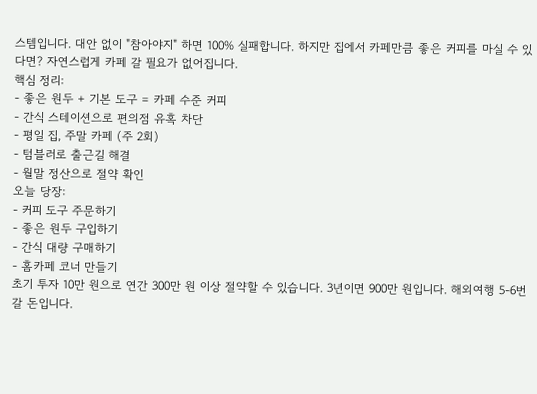스템입니다. 대안 없이 "참아야지" 하면 100% 실패합니다. 하지만 집에서 카페만큼 좋은 커피를 마실 수 있다면? 자연스럽게 카페 갈 필요가 없어집니다.
핵심 정리:
- 좋은 원두 + 기본 도구 = 카페 수준 커피
- 간식 스테이션으로 편의점 유혹 차단
- 평일 집, 주말 카페 (주 2회)
- 텀블러로 출근길 해결
- 월말 정산으로 절약 확인
오늘 당장:
- 커피 도구 주문하기
- 좋은 원두 구입하기
- 간식 대량 구매하기
- 홈카페 코너 만들기
초기 투자 10만 원으로 연간 300만 원 이상 절약할 수 있습니다. 3년이면 900만 원입니다. 해외여행 5-6번 갈 돈입니다.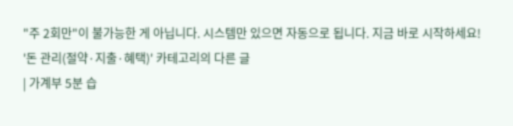"주 2회만"이 불가능한 게 아닙니다. 시스템만 있으면 자동으로 됩니다. 지금 바로 시작하세요!
'돈 관리(절약·지출·혜택)' 카테고리의 다른 글
| 가계부 5분 습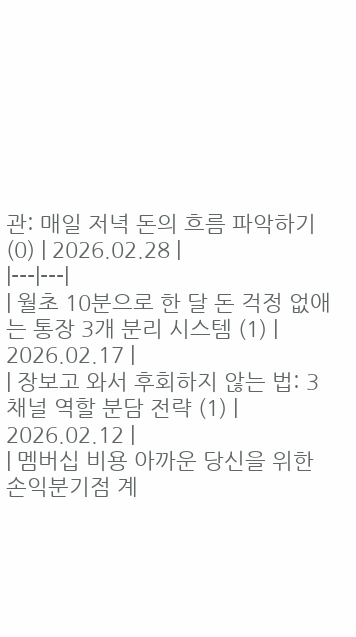관: 매일 저녁 돈의 흐름 파악하기 (0) | 2026.02.28 |
|---|---|
| 월초 10분으로 한 달 돈 걱정 없애는 통장 3개 분리 시스템 (1) | 2026.02.17 |
| 장보고 와서 후회하지 않는 법: 3 채널 역할 분담 전략 (1) | 2026.02.12 |
| 멤버십 비용 아까운 당신을 위한 손익분기점 계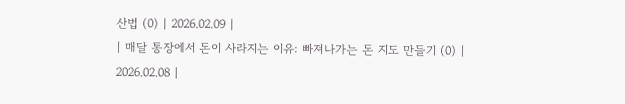산법 (0) | 2026.02.09 |
| 매달 통장에서 돈이 사라지는 이유: 빠져나가는 돈 지도 만들기 (0) | 2026.02.08 |